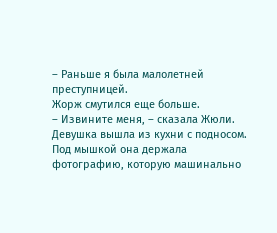– Раньше я была малолетней преступницей.
Жорж смутился еще больше.
– Извините меня, – сказала Жюли.
Девушка вышла из кухни с подносом. Под мышкой она держала фотографию, которую машинально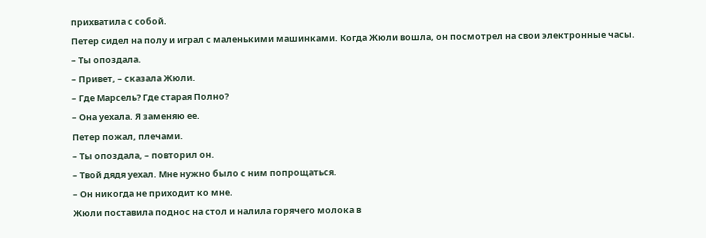прихватила с собой.
Петер сидел на полу и играл с маленькими машинками. Когда Жюли вошла, он посмотрел на свои электронные часы.
– Ты опоздала.
– Привет, – сказала Жюли.
– Где Марсель? Где старая Полно?
– Она уехала. Я заменяю ее.
Петер пожал, плечами.
– Ты опоздала, – повторил он.
– Твой дядя уехал. Мне нужно было с ним попрощаться.
– Он никогда не приходит ко мне.
Жюли поставила поднос на стол и налила горячего молока в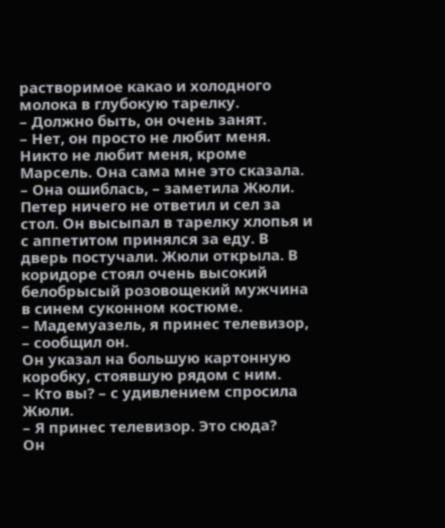растворимое какао и холодного молока в глубокую тарелку.
– Должно быть, он очень занят.
– Нет, он просто не любит меня. Никто не любит меня, кроме Марсель. Она сама мне это сказала.
– Она ошиблась, – заметила Жюли.
Петер ничего не ответил и сел за стол. Он высыпал в тарелку хлопья и с аппетитом принялся за еду. В дверь постучали. Жюли открыла. В коридоре стоял очень высокий белобрысый розовощекий мужчина в синем суконном костюме.
– Мадемуазель, я принес телевизор, – сообщил он.
Он указал на большую картонную коробку, стоявшую рядом с ним.
– Кто вы? – с удивлением спросила Жюли.
– Я принес телевизор. Это сюда?
Он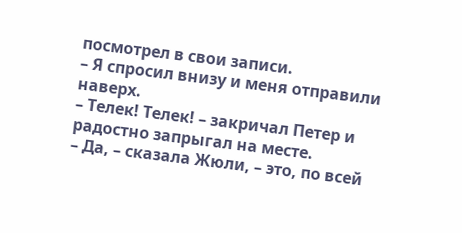посмотрел в свои записи.
– Я спросил внизу и меня отправили наверх.
– Телек! Телек! – закричал Петер и радостно запрыгал на месте.
– Да, – сказала Жюли, – это, по всей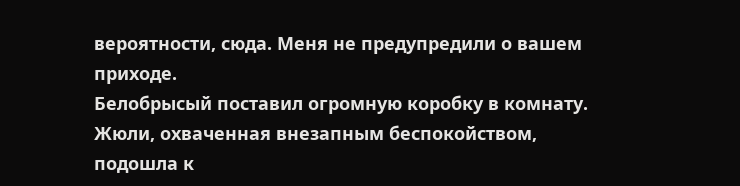вероятности, сюда. Меня не предупредили о вашем приходе.
Белобрысый поставил огромную коробку в комнату. Жюли, охваченная внезапным беспокойством, подошла к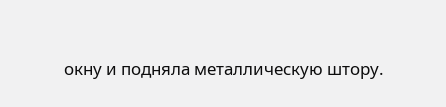окну и подняла металлическую штору.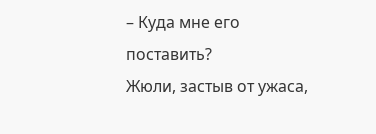– Куда мне его поставить?
Жюли, застыв от ужаса,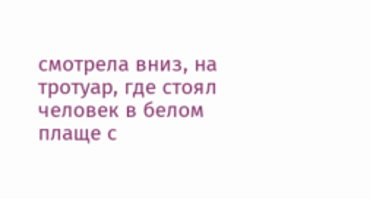смотрела вниз, на тротуар, где стоял человек в белом плаще с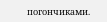погончиками.